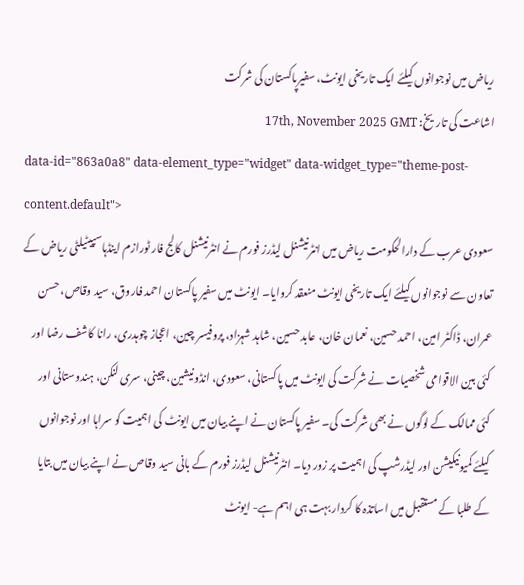ریاض میں نوجوانوں کیلئے ایک تاریخی ایونٹ، سفیرپاکستان کی شرکت
اشاعت کی تاریخ: 17th, November 2025 GMT
data-id="863a0a8" data-element_type="widget" data-widget_type="theme-post-content.default">
سعودی عرب کے دارالحکومت ریاض میں انٹرنیشنل لیڈرز فورم نے انٹرنیشنل کالج فار ٹورازم اینڈہاسپیٹیلٹی ریاض کے تعاون سے نوجوانوں کیلئے ایک تاریخی ایونٹ منعقد کروایا۔ ایونٹ میں سفیر پاکستان احمد فاروق، سید وقاص، حسن عمران، ڈاکٹر امین، احمد حسین، نعمان خان، عابد حسین، شاہد شہزاد، پروفیسر چین، اعجاز چوہدری، رانا کاشف رضا اور کئی بین الاقوامی شخصیات نے شرکت کی ایونٹ میں پاکستانی، سعودی، انڈونیشین، چینی، سری لنکن، ہندوستانی اور کئی ممالک کے لوگوں نے بھی شرکت کی۔ سفیر پاکستان نے اپنے بیان میں ایونٹ کی اہمیت کو سراہا اور نوجوانوں کیلئے کمیونیکیشن اور لیڈرشپ کی اہمیت پر زور دیا۔ انٹرنیشنل لیڈرز فورم کے بانی سید وقاص نے اپنے بیان میں بتایا کے طلبا کے مستقبل میں اساتذہ کا کردار بہت ہی اہم ہے- ایونٹ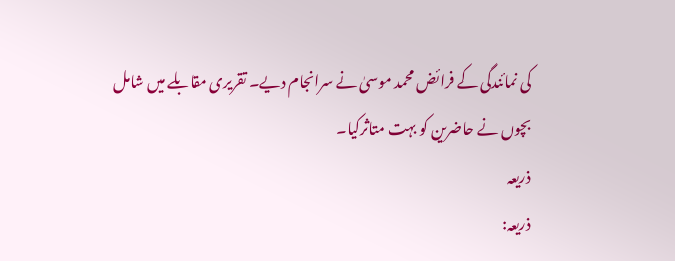کی نمائندگی کے فرائض محمد موسیٰ نے سرانجام دیے۔ تقریری مقابلے میں شامل بچوں نے حاضرین کو بہت متاثرکیا۔
ذریعہ
ذریعہ: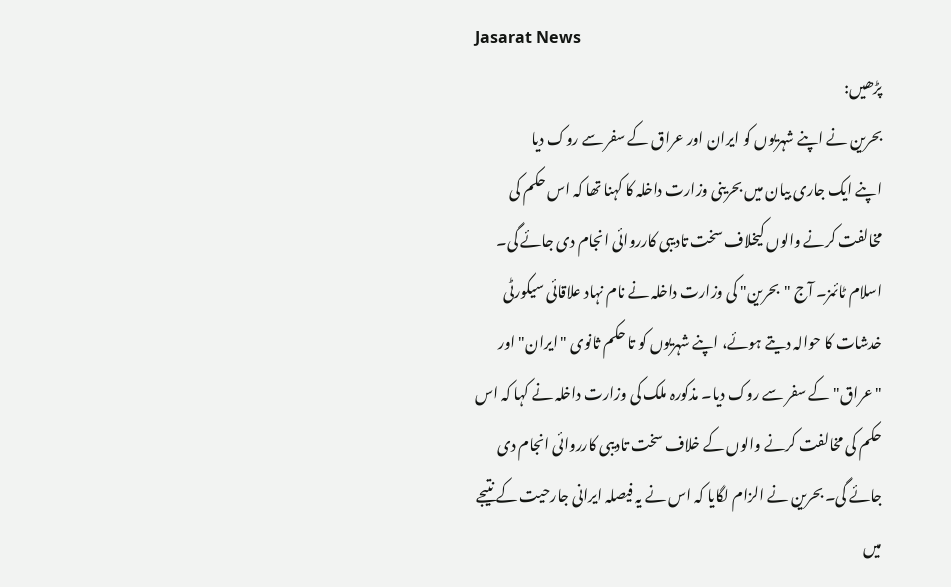Jasarat News
پڑھیں:
بحرین نے اپنے شہریوں کو ایران اور عراق کے سفر سے روک دیا
اپنے ایک جاری بیان میں بحرینی وزارت داخلہ کا کہنا تھا کہ اس حکم کی مخالفت کرنے والوں کیخلاف سخت تادیبی کارروائی انجام دی جائے گی۔ اسلام ٹائمز۔ آج "بحرین" کی وزارت داخلہ نے نام نہاد علاقائی سیکورٹی خدشات کا حوالہ دیتے ہوئے، اپنے شہریوں کو تا حکم ثانوی "ایران" اور "عراق" کے سفر سے روک دیا۔ مذکورہ ملک کی وزارت داخلہ نے کہا کہ اس حکم کی مخالفت کرنے والوں کے خلاف سخت تادیبی کارروائی انجام دی جائے گی۔ بحرین نے الزام لگایا کہ اس نے یہ فیصلہ ایرانی جارحیت کے نتیجے میں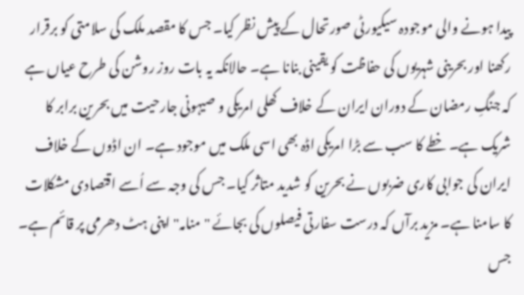پیدا ہونے والی موجودہ سیکیورٹی صورتحال کے پیش نظر کیا۔ جس کا مقصد ملک کی سلامتی کو برقرار رکھنا اور بحرینی شہریوں کی حفاظت کو یقینی بنانا ہے۔ حالانکہ یہ بات روز روشن کی طرح عیاں ہے کہ جنگِ رمضان کے دوران ایران کے خلاف کھلی امریکی و صیہونی جارحیت میں بحرین برابر کا شریک ہے۔ خطے کا سب سے بڑا امریکی اڈہ بھی اسی ملک میں موجود ہے۔ ان اڈوں کے خلاف ایران کی جوابی کاری ضربوں نے بحرین کو شدید متاثر کیا۔ جس کی وجہ سے اُسے اقتصادی مشکلات کا سامنا ہے۔ مزید برآں کہ درست سفارتی فیصلوں کی بجائے "منامہ" اپنی ہٹ دھرمی پر قائم ہے۔ جس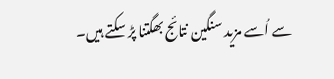سے اُسے مزید سنگین نتائج بھگتنا پڑ سکتے ہیں۔